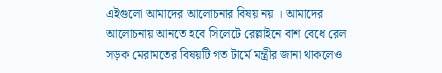এইগুলো আমাদের আলোচনার বিষয় নয় । আমাদের আলোচনায় আনতে হবে সিলেটে রেল্লাইনে বাশ বেধে রেল সড়ক মেরামতের বিষয়টি গত টার্মে মন্ত্রীর জানা থাকলেও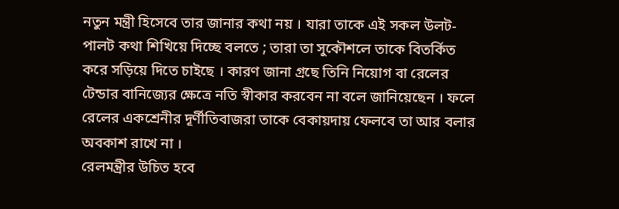নতুন মন্ত্রী হিসেবে তার জানার কথা নয় । যারা তাকে এই সকল উলট-পালট কথা শিখিয়ে দিচ্ছে বলতে ; তারা তা সুকৌশলে তাকে বিতর্কিত করে সড়িয়ে দিতে চাইছে । কারণ জানা গ্রছে তিনি নিয়োগ বা রেলের টেন্ডার বানিজ্যের ক্ষেত্রে নতি স্বীকার করবেন না বলে জানিয়েছেন । ফলে রেলের একশ্রেনীর দূর্ণীতিবাজরা তাকে বেকায়দায় ফেলবে তা আর বলার অবকাশ রাখে না ।
রেলমন্ত্রীর উচিত হবে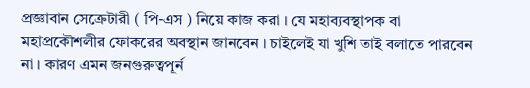প্রজ্ঞাবান সেক্রেটারী ( পি-এস ) নিয়ে কাজ করা । যে মহাব্যবস্থাপক বা মহাপ্রকৌশলীর ফোকরের অবস্থান জানবেন । চাইলেই যা খুশি তাই বলাতে পারবেন না । কারণ এমন জনগুরুত্বপূর্ন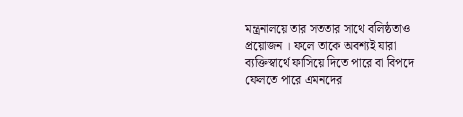মন্ত্রনালয়ে তার সততার সাথে বলিষ্ঠতাও প্রয়োজন । ফলে তাকে অবশ্যই যারা ব্যক্তিস্বার্থে ফাসিয়ে দিতে পারে বা বিপদে ফেলতে পারে এমনদের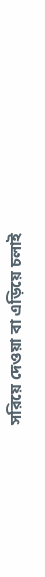সরিয়ে দেওয়া বা এড়িয়ে চলাই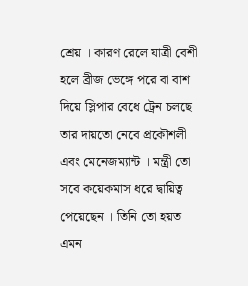শ্রেয় । কারণ রেলে যাত্রী বেশী হলে ব্রীজ ভেঙ্গে পরে বা বাশ দিয়ে স্লিপার বেধে ট্রেন চলছে তার দায়তো নেবে প্রকৌশলী এবং মেনেজম্যান্ট । মন্ত্রী তো সবে কয়েকমাস ধরে দ্বায়িত্ব পেয়েছেন । তিনি তো হয়ত এমন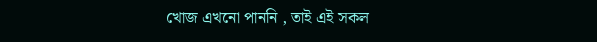খোজ এখনো পাননি , তাই এই সকল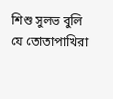শিশু সুলভ বুলি যে তোতাপাখিরা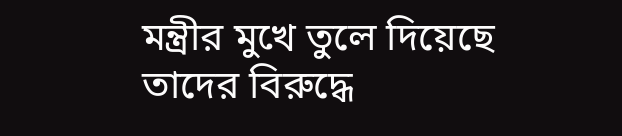মন্ত্রীর মুখে তুলে দিয়েছে তাদের বিরুদ্ধে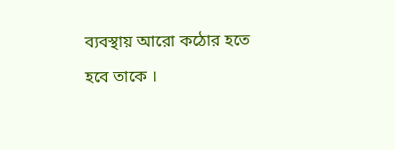ব্যবস্থায় আরো কঠোর হতে হবে তাকে ।